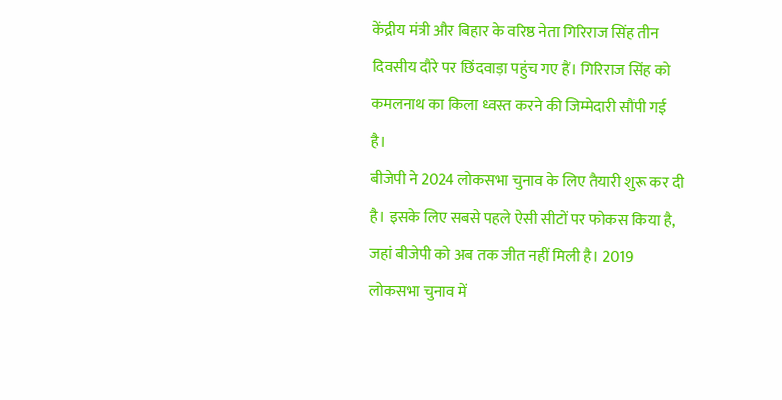केंद्रीय मंत्री और बिहार के वरिष्ठ नेता गिरिराज सिंह तीन दिवसीय दौरे पर छिंदवाड़ा पहुंच गए हैं। गिरिराज सिंह को कमलनाथ का किला ध्वस्त करने की जिम्मेदारी सौंपी गई है।
बीजेपी ने 2024 लोकसभा चुनाव के लिए तैयारी शुरू कर दी है। इसके लिए सबसे पहले ऐसी सीटों पर फोकस किया है, जहां बीजेपी को अब तक जीत नहीं मिली है। 2019 लोकसभा चुनाव में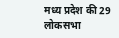मध्य प्रदेश की 29 लोकसभा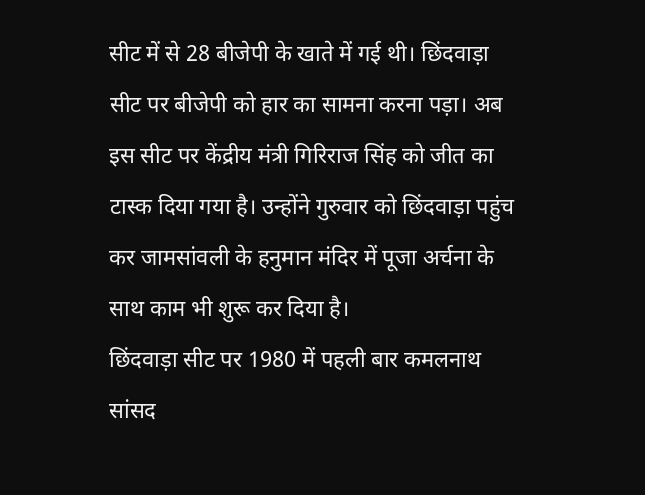सीट में से 28 बीजेपी के खाते में गई थी। छिंदवाड़ा सीट पर बीजेपी को हार का सामना करना पड़ा। अब इस सीट पर केंद्रीय मंत्री गिरिराज सिंह को जीत का टास्क दिया गया है। उन्होंने गुरुवार को छिंदवाड़ा पहुंच कर जामसांवली के हनुमान मंदिर में पूजा अर्चना के साथ काम भी शुरू कर दिया है।
छिंदवाड़ा सीट पर 1980 में पहली बार कमलनाथ सांसद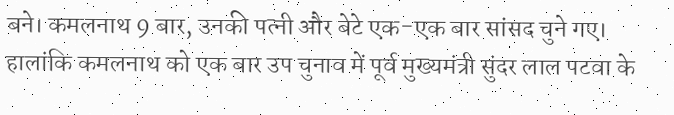बने। कमलनाथ 9 बार, उनकी पत्नी और बेटे एक-एक बार सांसद चुने गए। हालांकि कमलनाथ को एक बार उप चुनाव में पूर्व मुख्यमंत्री सुंदर लाल पटवा के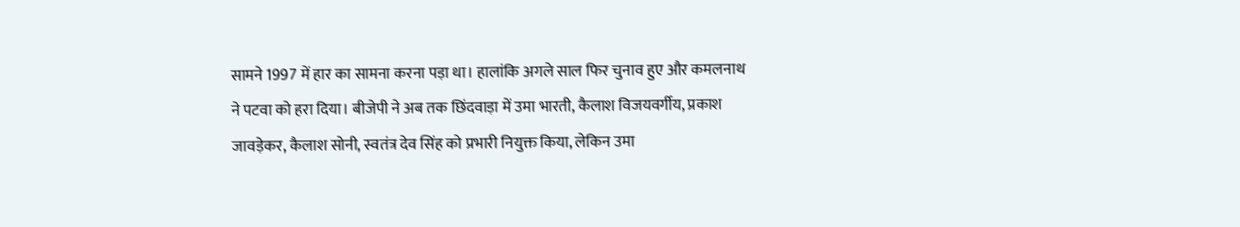सामने 1997 में हार का सामना करना पड़ा था। हालांकि अगले साल फिर चुनाव हुए और कमलनाथ ने पटवा को हरा दिया। बीजेपी ने अब तक छिंदवाड़ा में उमा भारती, कैलाश विजयवर्गीय, प्रकाश जावड़ेकर, कैलाश सोनी, स्वतंत्र देव सिंह को प्रभारी नियुक्त किया, लेकिन उमा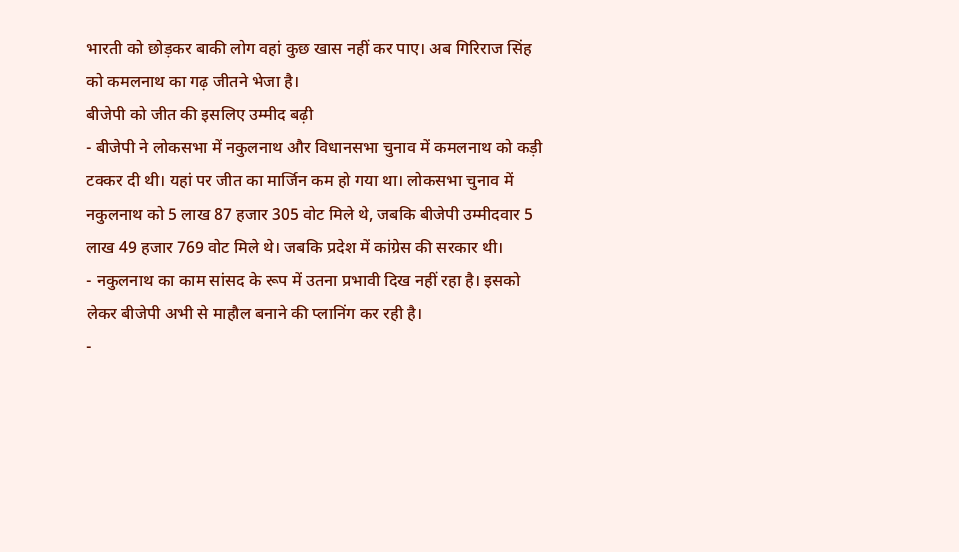भारती को छोड़कर बाकी लोग वहां कुछ खास नहीं कर पाए। अब गिरिराज सिंह को कमलनाथ का गढ़ जीतने भेजा है।
बीजेपी को जीत की इसलिए उम्मीद बढ़ी
- बीजेपी ने लोकसभा में नकुलनाथ और विधानसभा चुनाव में कमलनाथ को कड़ी टक्कर दी थी। यहां पर जीत का मार्जिन कम हो गया था। लोकसभा चुनाव में नकुलनाथ को 5 लाख 87 हजार 305 वोट मिले थे, जबकि बीजेपी उम्मीदवार 5 लाख 49 हजार 769 वोट मिले थे। जबकि प्रदेश में कांग्रेस की सरकार थी।
- नकुलनाथ का काम सांसद के रूप में उतना प्रभावी दिख नहीं रहा है। इसको लेकर बीजेपी अभी से माहौल बनाने की प्लानिंग कर रही है।
-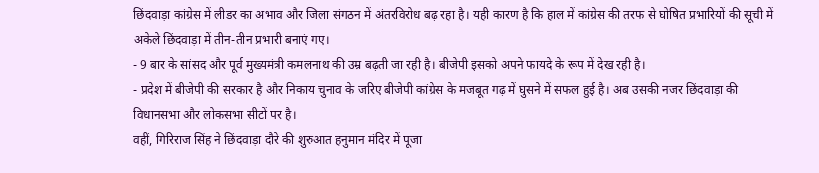छिंदवाड़ा कांग्रेस में लीडर का अभाव और जिला संगठन में अंतरविरोध बढ़ रहा है। यही कारण है कि हाल में कांग्रेस की तरफ से घोषित प्रभारियों की सूची में अकेले छिंदवाड़ा में तीन-तीन प्रभारी बनाएं गए।
- 9 बार के सांसद और पूर्व मुख्यमंत्री कमलनाथ की उम्र बढ़ती जा रही है। बीजेपी इसको अपने फायदे के रूप में देख रही है।
- प्रदेश में बीजेपी की सरकार है और निकाय चुनाव के जरिए बीजेपी कांग्रेस के मजबूत गढ़ में घुसने में सफल हुई है। अब उसकी नजर छिंदवाड़ा की विधानसभा और लोकसभा सीटों पर है।
वहीं, गिरिराज सिंह ने छिंदवाड़ा दौरे की शुरुआत हनुमान मंदिर में पूजा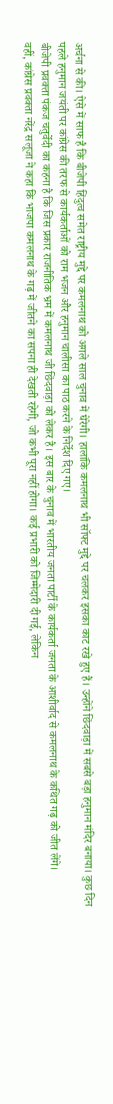अर्चना से की। ऐसे में साफ है कि बीजेपी हिंदुत्व समेत राष्ट्रीय मुद्दे पर कमलनाथ को अगले साल चुनाव में घेरेगी। हालांकि कमलनाथ भी सॉफ्ट मुद्दे पर चलकर इसका काट रखे हुए हैं। उन्होंने छिंदवाड़ा में सबसे बड़ा हनुमान मंदिर बनाया। कुछ दिन पहले हनुमान जयंती पर कांग्रेस की तरफ से कार्यकर्ताओं को राम भजन और हनुमान चालीसा का पाठ करने के निर्देश दिए गए।
बीजेपी प्रवक्ता पंकज चतुर्वेदी का कहना है कि जिस प्रकार राजनीतिक भ्रम में कमलनाथ जी छिंदवाड़ा को लेकर है। इस बार के चुनाव में भारतीय जनता पार्टी के कार्यकर्ता जनता के आशीर्वाद से कमलनाथ के कथित गढ़ को जीत लेंगे।
वहीं, कांग्रेस प्रवक्ता नरेंद्र सलूजा ने कहा कि भाजपा कमलनाथ के गढ़ में जीतने का सपना ही देखती रहेगी, जो कभी पूरा नहीं होगा। कई प्रभारी को जिम्मेदारी दी गई, लेकिन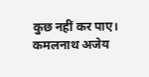कुछ नहीं कर पाए। कमलनाथ अजेय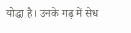योद्धा है। उनके गढ़ में सेध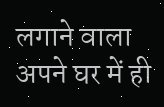लगाने वाला अपने घर में ही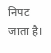निपट जाता है।